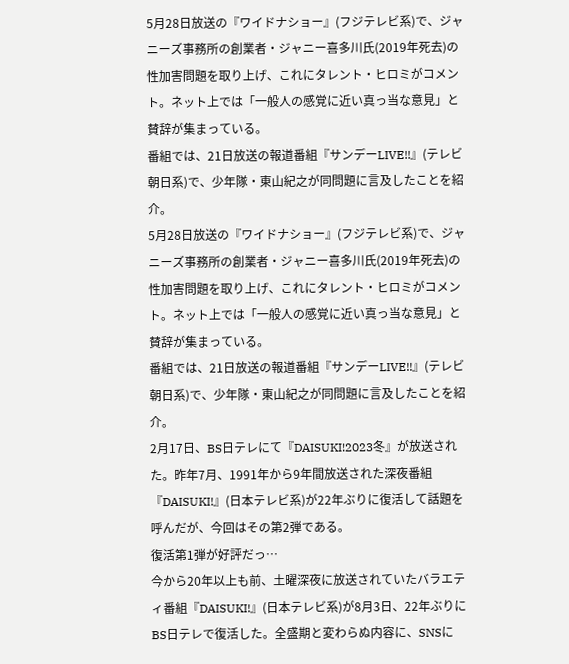5月28日放送の『ワイドナショー』(フジテレビ系)で、ジャニーズ事務所の創業者・ジャニー喜多川氏(2019年死去)の性加害問題を取り上げ、これにタレント・ヒロミがコメント。ネット上では「一般人の感覚に近い真っ当な意見」と賛辞が集まっている。
番組では、21日放送の報道番組『サンデーLIVE!!』(テレビ朝日系)で、少年隊・東山紀之が同問題に言及したことを紹介。
5月28日放送の『ワイドナショー』(フジテレビ系)で、ジャニーズ事務所の創業者・ジャニー喜多川氏(2019年死去)の性加害問題を取り上げ、これにタレント・ヒロミがコメント。ネット上では「一般人の感覚に近い真っ当な意見」と賛辞が集まっている。
番組では、21日放送の報道番組『サンデーLIVE!!』(テレビ朝日系)で、少年隊・東山紀之が同問題に言及したことを紹介。
2月17日、BS日テレにて『DAISUKI!2023冬』が放送された。昨年7月、1991年から9年間放送された深夜番組『DAISUKI!』(日本テレビ系)が22年ぶりに復活して話題を呼んだが、今回はその第2弾である。
復活第1弾が好評だっ…
今から20年以上も前、土曜深夜に放送されていたバラエティ番組『DAISUKI!』(日本テレビ系)が8月3日、22年ぶりにBS日テレで復活した。全盛期と変わらぬ内容に、SNSに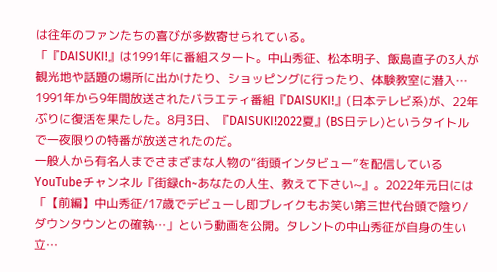は往年のファンたちの喜びが多数寄せられている。
「『DAISUKI!』は1991年に番組スタート。中山秀征、松本明子、飯島直子の3人が観光地や話題の場所に出かけたり、ショッピングに行ったり、体験教室に潜入…
1991年から9年間放送されたバラエティ番組『DAISUKI!』(日本テレビ系)が、22年ぶりに復活を果たした。8月3日、『DAISUKI!2022夏』(BS日テレ)というタイトルで一夜限りの特番が放送されたのだ。
一般人から有名人までさまざまな人物の“街頭インタビュー”を配信しているYouTubeチャンネル『街録ch~あなたの人生、教えて下さい~』。2022年元日には「【前編】中山秀征/17歳でデビューし即ブレイクもお笑い第三世代台頭で陰り/ダウンタウンとの確執…」という動画を公開。タレントの中山秀征が自身の生い立…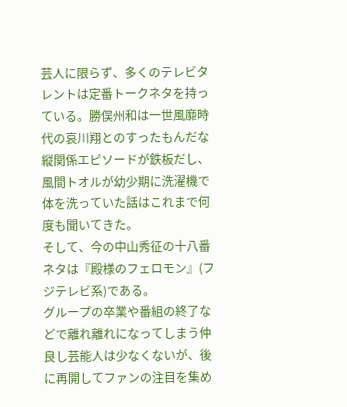芸人に限らず、多くのテレビタレントは定番トークネタを持っている。勝俣州和は一世風靡時代の哀川翔とのすったもんだな縦関係エピソードが鉄板だし、風間トオルが幼少期に洗濯機で体を洗っていた話はこれまで何度も聞いてきた。
そして、今の中山秀征の十八番ネタは『殿様のフェロモン』(フジテレビ系)である。
グループの卒業や番組の終了などで離れ離れになってしまう仲良し芸能人は少なくないが、後に再開してファンの注目を集め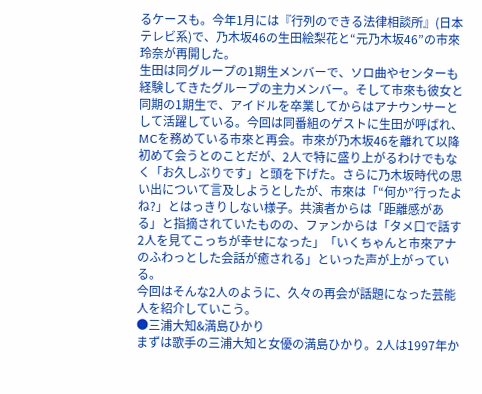るケースも。今年1月には『行列のできる法律相談所』(日本テレビ系)で、乃木坂46の生田絵梨花と“元乃木坂46”の市來玲奈が再開した。
生田は同グループの1期生メンバーで、ソロ曲やセンターも経験してきたグループの主力メンバー。そして市來も彼女と同期の1期生で、アイドルを卒業してからはアナウンサーとして活躍している。今回は同番組のゲストに生田が呼ばれ、MCを務めている市來と再会。市來が乃木坂46を離れて以降初めて会うとのことだが、2人で特に盛り上がるわけでもなく「お久しぶりです」と頭を下げた。さらに乃木坂時代の思い出について言及しようとしたが、市來は「“何か”行ったよね?」とはっきりしない様子。共演者からは「距離感がある」と指摘されていたものの、ファンからは「タメ口で話す2人を見てこっちが幸せになった」「いくちゃんと市來アナのふわっとした会話が癒される」といった声が上がっている。
今回はそんな2人のように、久々の再会が話題になった芸能人を紹介していこう。
●三浦大知&満島ひかり
まずは歌手の三浦大知と女優の満島ひかり。2人は1997年か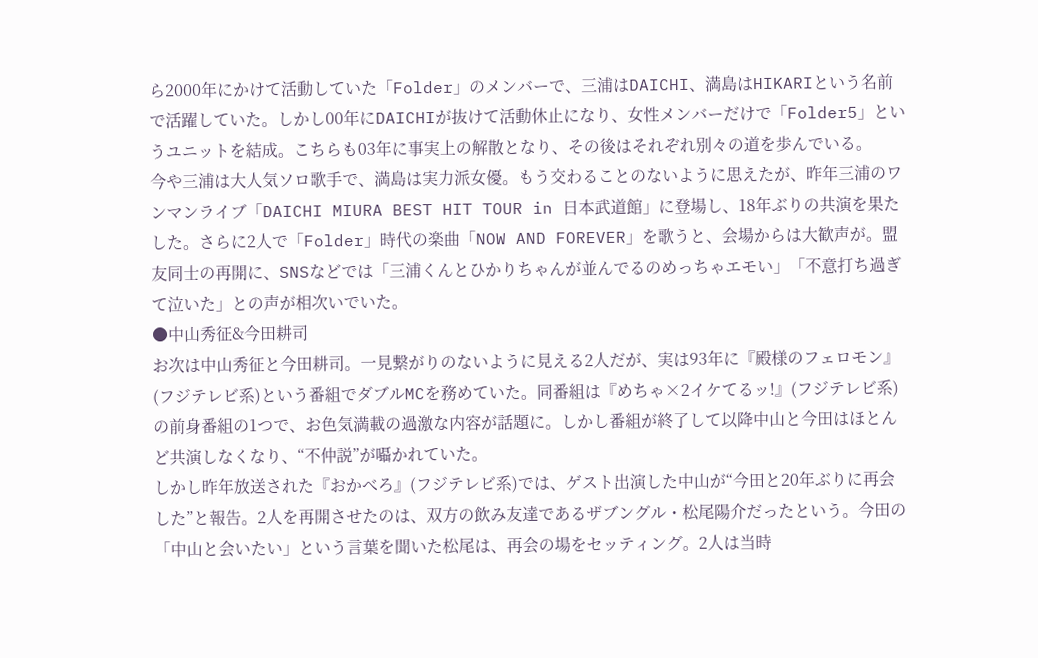ら2000年にかけて活動していた「Folder」のメンバーで、三浦はDAICHI、満島はHIKARIという名前で活躍していた。しかし00年にDAICHIが抜けて活動休止になり、女性メンバーだけで「Folder5」というユニットを結成。こちらも03年に事実上の解散となり、その後はそれぞれ別々の道を歩んでいる。
今や三浦は大人気ソロ歌手で、満島は実力派女優。もう交わることのないように思えたが、昨年三浦のワンマンライブ「DAICHI MIURA BEST HIT TOUR in 日本武道館」に登場し、18年ぶりの共演を果たした。さらに2人で「Folder」時代の楽曲「NOW AND FOREVER」を歌うと、会場からは大歓声が。盟友同士の再開に、SNSなどでは「三浦くんとひかりちゃんが並んでるのめっちゃエモい」「不意打ち過ぎて泣いた」との声が相次いでいた。
●中山秀征&今田耕司
お次は中山秀征と今田耕司。一見繋がりのないように見える2人だが、実は93年に『殿様のフェロモン』(フジテレビ系)という番組でダブルMCを務めていた。同番組は『めちゃ×2イケてるッ!』(フジテレビ系)の前身番組の1つで、お色気満載の過激な内容が話題に。しかし番組が終了して以降中山と今田はほとんど共演しなくなり、“不仲説”が囁かれていた。
しかし昨年放送された『おかべろ』(フジテレビ系)では、ゲスト出演した中山が“今田と20年ぶりに再会した”と報告。2人を再開させたのは、双方の飲み友達であるザブングル・松尾陽介だったという。今田の「中山と会いたい」という言葉を聞いた松尾は、再会の場をセッティング。2人は当時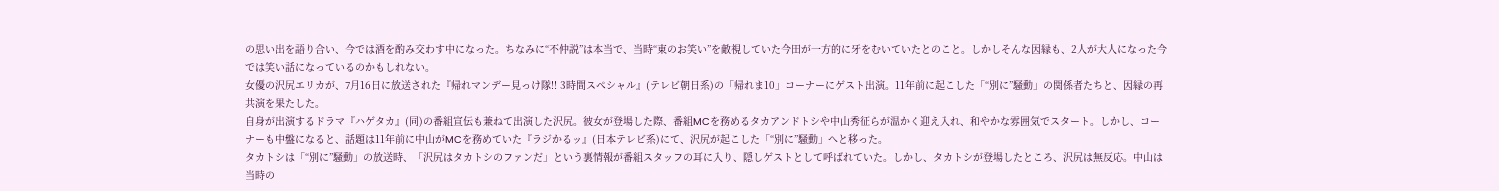の思い出を語り合い、今では酒を酌み交わす中になった。ちなみに“不仲説”は本当で、当時“東のお笑い”を敵視していた今田が一方的に牙をむいていたとのこと。しかしそんな因縁も、2人が大人になった今では笑い話になっているのかもしれない。
女優の沢尻エリカが、7月16日に放送された『帰れマンデー見っけ隊!! 3時間スペシャル』(テレビ朝日系)の「帰れま10」コーナーにゲスト出演。11年前に起こした「“別に”騒動」の関係者たちと、因縁の再共演を果たした。
自身が出演するドラマ『ハゲタカ』(同)の番組宣伝も兼ねて出演した沢尻。彼女が登場した際、番組MCを務めるタカアンドトシや中山秀征らが温かく迎え入れ、和やかな雰囲気でスタート。しかし、コーナーも中盤になると、話題は11年前に中山がMCを務めていた『ラジかるッ』(日本テレビ系)にて、沢尻が起こした「“別に”騒動」へと移った。
タカトシは「“別に”騒動」の放送時、「沢尻はタカトシのファンだ」という裏情報が番組スタッフの耳に入り、隠しゲストとして呼ばれていた。しかし、タカトシが登場したところ、沢尻は無反応。中山は当時の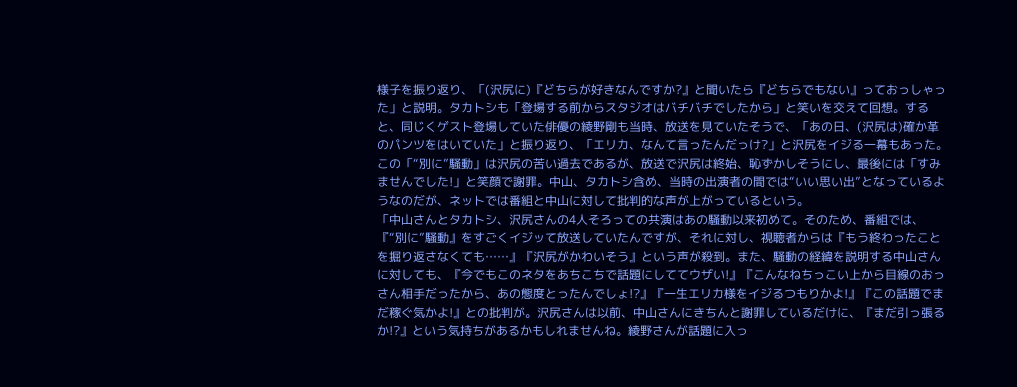様子を振り返り、「(沢尻に)『どちらが好きなんですか?』と聞いたら『どちらでもない』っておっしゃった」と説明。タカトシも「登場する前からスタジオはバチバチでしたから」と笑いを交えて回想。すると、同じくゲスト登場していた俳優の綾野剛も当時、放送を見ていたそうで、「あの日、(沢尻は)確か革のパンツをはいていた」と振り返り、「エリカ、なんて言ったんだっけ?」と沢尻をイジる一幕もあった。
この「“別に”騒動」は沢尻の苦い過去であるが、放送で沢尻は終始、恥ずかしそうにし、最後には「すみませんでした!」と笑顔で謝罪。中山、タカトシ含め、当時の出演者の間では“いい思い出”となっているようなのだが、ネットでは番組と中山に対して批判的な声が上がっているという。
「中山さんとタカトシ、沢尻さんの4人そろっての共演はあの騒動以来初めて。そのため、番組では、『“別に”騒動』をすごくイジッて放送していたんですが、それに対し、視聴者からは『もう終わったことを掘り返さなくても……』『沢尻がかわいそう』という声が殺到。また、騒動の経緯を説明する中山さんに対しても、『今でもこのネタをあちこちで話題にしててウザい!』『こんなねちっこい上から目線のおっさん相手だったから、あの態度とったんでしょ!?』『一生エリカ様をイジるつもりかよ!』『この話題でまだ稼ぐ気かよ!』との批判が。沢尻さんは以前、中山さんにきちんと謝罪しているだけに、『まだ引っ張るか!?』という気持ちがあるかもしれませんね。綾野さんが話題に入っ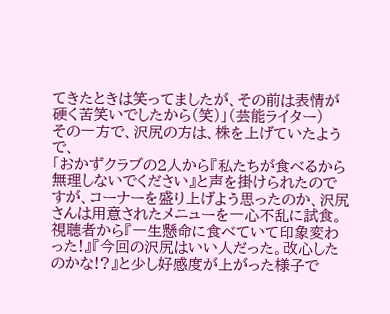てきたときは笑ってましたが、その前は表情が硬く苦笑いでしたから(笑)」(芸能ライター)
その一方で、沢尻の方は、株を上げていたようで、
「おかずクラブの2人から『私たちが食べるから無理しないでください』と声を掛けられたのですが、コーナーを盛り上げよう思ったのか、沢尻さんは用意されたメニューを一心不乱に試食。視聴者から『一生懸命に食べていて印象変わった!』『今回の沢尻はいい人だった。改心したのかな!?』と少し好感度が上がった様子で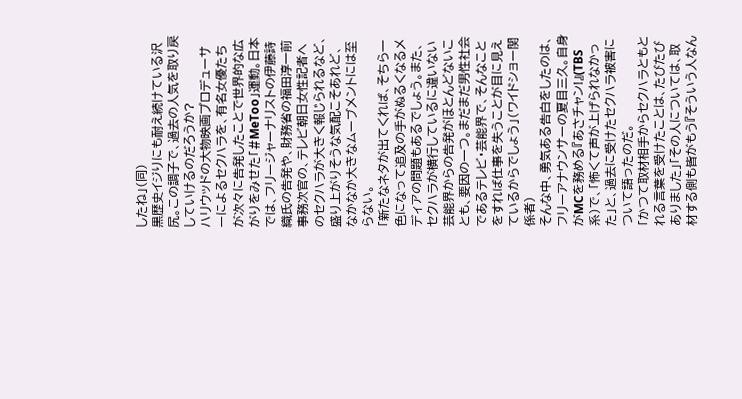したね」(同)
黒歴史イジりにも耐え続けている沢尻。この調子で、過去の人気を取り戻していけるのだろうか?
ハリウッドの大物映画プロデューサーによるセクハラを、有名女優たちが次々に告発したことで世界的な広がりをみせた「#MeToo」運動。日本では、フリージャーナリストの伊藤詩織氏の告発や、財務省の福田淳一前事務次官の、テレビ朝日女性記者へのセクハラが大きく報じられるなど、盛り上がりそうな気配こそあれど、なかなか大きなムーブメントには至らない。
「新たなネタが出てくれば、そちら一色になって追及の手がぬるくなるメディアの問題もあるでしょう。また、セクハラが横行しているに違いない芸能界からの告発がほとんどないことも、要因の一つ。まだまだ男性社会であるテレビ・芸能界で、そんなことをすれば仕事を失うことが目に見えているからでしょう」(ワイドショー関係者)
そんな中、勇気ある告白をしたのは、フリーアナウンサーの夏目三久。自身がMCを務める『あさチャン!』(TBS系)で、「怖くて声が上げられなかった」と、過去に受けたセクハラ被害について語ったのだ。
「かつて取材相手からセクハラともとれる言葉を受けたことは、たびたびありました」「その人については、取材する側も皆がもう『そういう人なん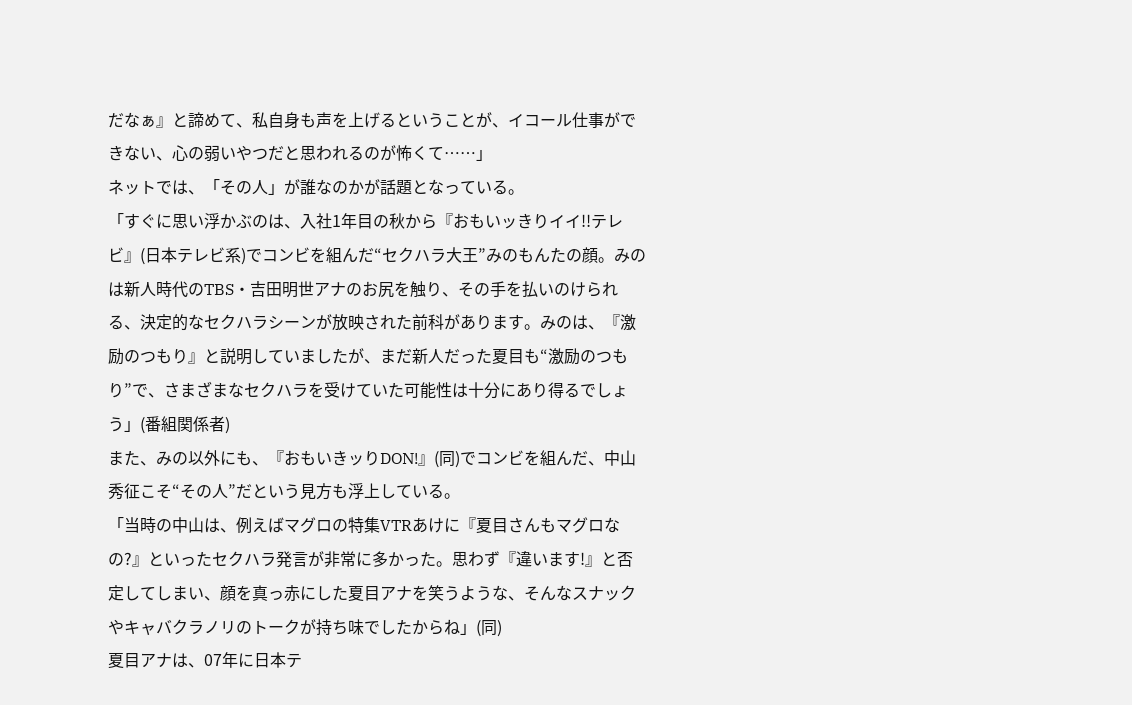だなぁ』と諦めて、私自身も声を上げるということが、イコール仕事ができない、心の弱いやつだと思われるのが怖くて……」
ネットでは、「その人」が誰なのかが話題となっている。
「すぐに思い浮かぶのは、入社1年目の秋から『おもいッきりイイ!!テレビ』(日本テレビ系)でコンビを組んだ“セクハラ大王”みのもんたの顔。みのは新人時代のTBS・吉田明世アナのお尻を触り、その手を払いのけられる、決定的なセクハラシーンが放映された前科があります。みのは、『激励のつもり』と説明していましたが、まだ新人だった夏目も“激励のつもり”で、さまざまなセクハラを受けていた可能性は十分にあり得るでしょう」(番組関係者)
また、みの以外にも、『おもいきッりDON!』(同)でコンビを組んだ、中山秀征こそ“その人”だという見方も浮上している。
「当時の中山は、例えばマグロの特集VTRあけに『夏目さんもマグロなの?』といったセクハラ発言が非常に多かった。思わず『違います!』と否定してしまい、顔を真っ赤にした夏目アナを笑うような、そんなスナックやキャバクラノリのトークが持ち味でしたからね」(同)
夏目アナは、07年に日本テ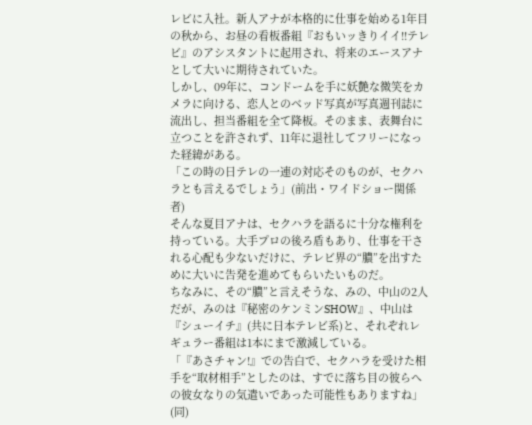レビに入社。新人アナが本格的に仕事を始める1年目の秋から、お昼の看板番組『おもいッきりイイ!!テレビ』のアシスタントに起用され、将来のエースアナとして大いに期待されていた。
しかし、09年に、コンドームを手に妖艶な微笑をカメラに向ける、恋人とのベッド写真が写真週刊誌に流出し、担当番組を全て降板。そのまま、表舞台に立つことを許されず、11年に退社してフリーになった経緯がある。
「この時の日テレの一連の対応そのものが、セクハラとも言えるでしょう」(前出・ワイドショー関係者)
そんな夏目アナは、セクハラを語るに十分な権利を持っている。大手プロの後ろ盾もあり、仕事を干される心配も少ないだけに、テレビ界の“膿”を出すために大いに告発を進めてもらいたいものだ。
ちなみに、その“膿”と言えそうな、みの、中山の2人だが、みのは『秘密のケンミンSHOW』、中山は『シューイチ』(共に日本テレビ系)と、それぞれレギュラー番組は1本にまで激減している。
「『あさチャン!』での告白で、セクハラを受けた相手を“取材相手”としたのは、すでに落ち目の彼らへの彼女なりの気遣いであった可能性もありますね」(同)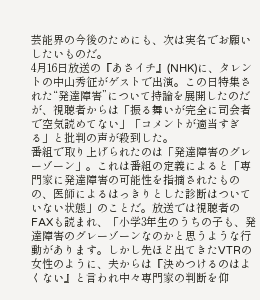芸能界の今後のためにも、次は実名でお願いしたいものだ。
4月16日放送の『あさイチ』(NHK)に、タレントの中山秀征がゲストで出演。この日特集された“発達障害”について持論を展開したのだが、視聴者からは「振る舞いが完全に司会者で空気読めてない」「コメントが適当すぎる」と批判の声が殺到した。
番組で取り上げられたのは「発達障害のグレーゾーン」。これは番組の定義によると「専門家に発達障害の可能性を指摘されたものの、医師によるはっきりとした診断はついていない状態」のことだ。放送では視聴者のFAXも読まれ、「小学3年生のうちの子も、発達障害のグレーゾーンなのかと思うような行動があります。しかし先ほど出てきたVTRの女性のように、夫からは『決めつけるのはよくない』と言われ中々専門家の判断を仰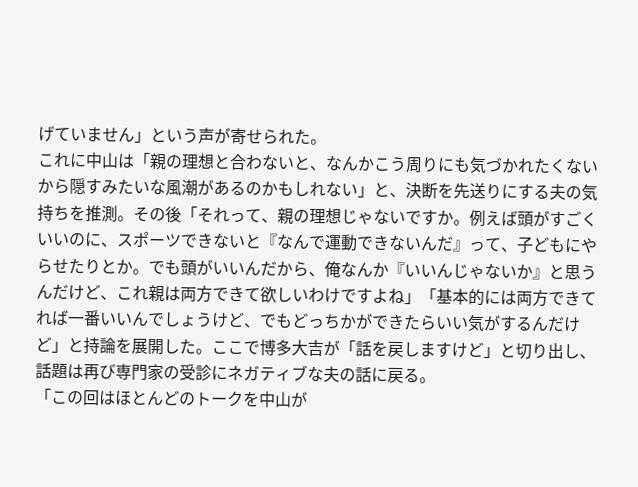げていません」という声が寄せられた。
これに中山は「親の理想と合わないと、なんかこう周りにも気づかれたくないから隠すみたいな風潮があるのかもしれない」と、決断を先送りにする夫の気持ちを推測。その後「それって、親の理想じゃないですか。例えば頭がすごくいいのに、スポーツできないと『なんで運動できないんだ』って、子どもにやらせたりとか。でも頭がいいんだから、俺なんか『いいんじゃないか』と思うんだけど、これ親は両方できて欲しいわけですよね」「基本的には両方できてれば一番いいんでしょうけど、でもどっちかができたらいい気がするんだけど」と持論を展開した。ここで博多大吉が「話を戻しますけど」と切り出し、話題は再び専門家の受診にネガティブな夫の話に戻る。
「この回はほとんどのトークを中山が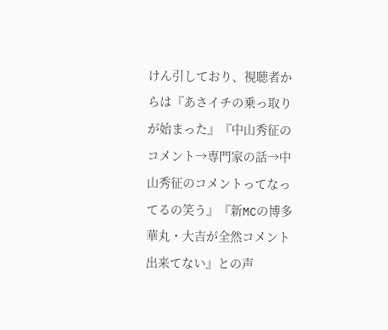けん引しており、視聴者からは『あさイチの乗っ取りが始まった』『中山秀征のコメント→専門家の話→中山秀征のコメントってなってるの笑う』『新MCの博多華丸・大吉が全然コメント出来てない』との声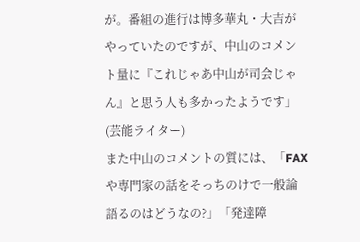が。番組の進行は博多華丸・大吉がやっていたのですが、中山のコメント量に『これじゃあ中山が司会じゃん』と思う人も多かったようです」(芸能ライター)
また中山のコメントの質には、「FAXや専門家の話をそっちのけで一般論語るのはどうなの?」「発達障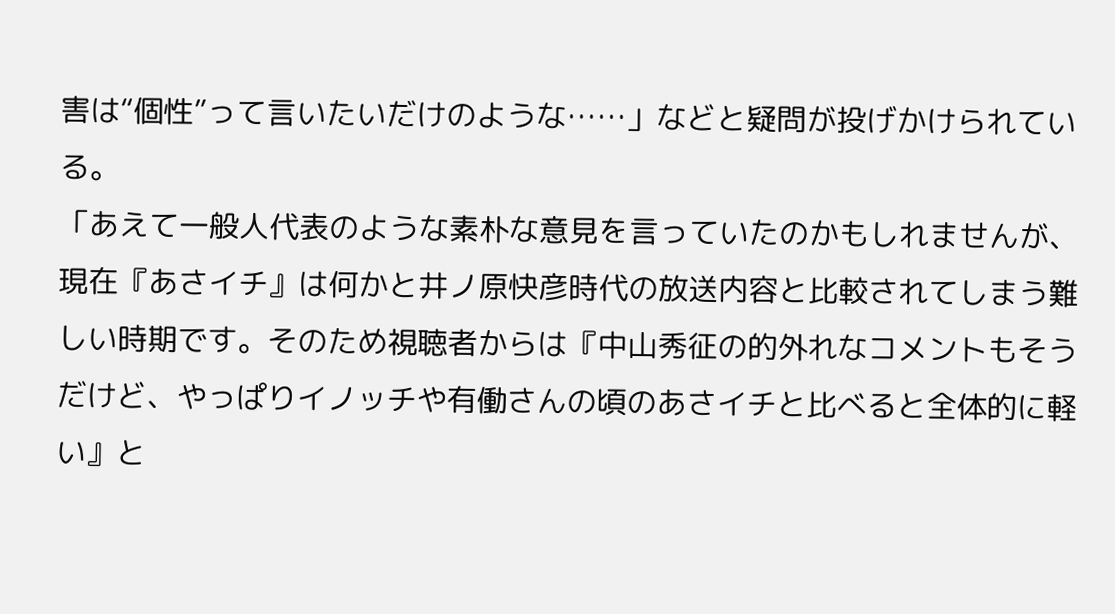害は“個性”って言いたいだけのような……」などと疑問が投げかけられている。
「あえて一般人代表のような素朴な意見を言っていたのかもしれませんが、現在『あさイチ』は何かと井ノ原快彦時代の放送内容と比較されてしまう難しい時期です。そのため視聴者からは『中山秀征の的外れなコメントもそうだけど、やっぱりイノッチや有働さんの頃のあさイチと比べると全体的に軽い』と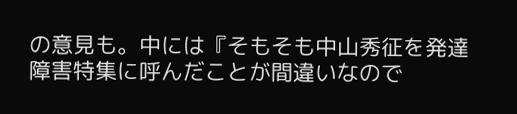の意見も。中には『そもそも中山秀征を発達障害特集に呼んだことが間違いなので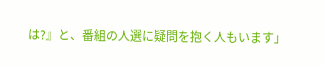は?』と、番組の人選に疑問を抱く人もいます」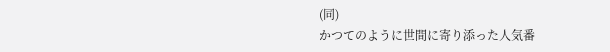(同)
かつてのように世間に寄り添った人気番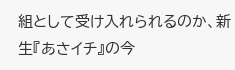組として受け入れられるのか、新生『あさイチ』の今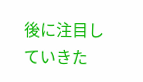後に注目していきた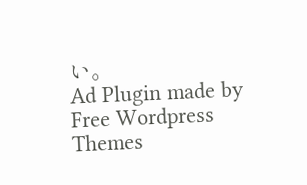い。
Ad Plugin made by Free Wordpress Themes